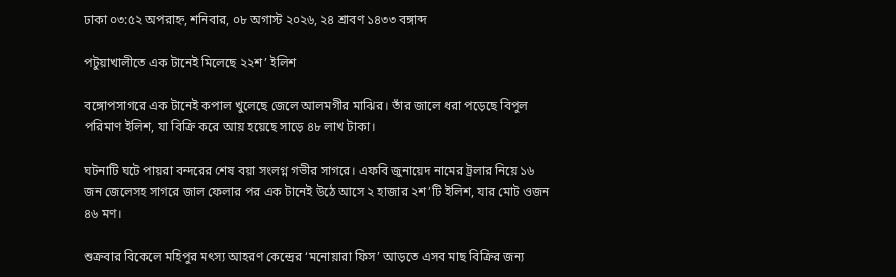ঢাকা ০৩:৫২ অপরাহ্ন, শনিবার, ০৮ অগাস্ট ২০২৬, ২৪ শ্রাবণ ১৪৩৩ বঙ্গাব্দ

পটুয়াখালীতে এক টানেই মিলেছে ২২শ’ ইলিশ

বঙ্গোপসাগরে এক টানেই কপাল খুলেছে জেলে আলমগীর মাঝির। তাঁর জালে ধরা পড়েছে বিপুল পরিমাণ ইলিশ, যা বিক্রি করে আয় হয়েছে সাড়ে ৪৮ লাখ টাকা।

ঘটনাটি ঘটে পায়রা বন্দরের শেষ বয়া সংলগ্ন গভীর সাগরে। এফবি জুনায়েদ নামের ট্রলার নিয়ে ১৬ জন জেলেসহ সাগরে জাল ফেলার পর এক টানেই উঠে আসে ২ হাজার ২শ’টি ইলিশ, যার মোট ওজন ৪৬ মণ।

শুক্রবার বিকেলে মহিপুর মৎস্য আহরণ কেন্দ্রের ‘মনোয়ারা ফিস’ আড়তে এসব মাছ বিক্রির জন্য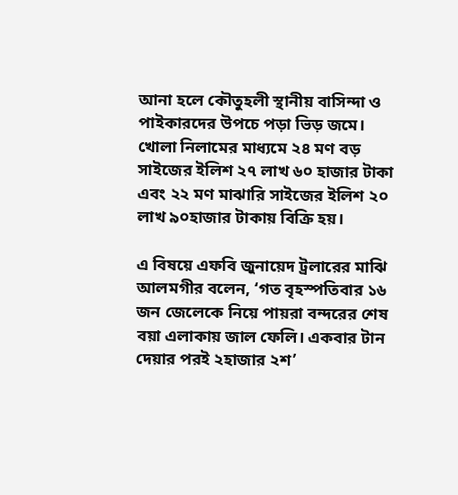আনা হলে কৌতুহলী স্থানীয় বাসিন্দা ও পাইকারদের উপচে পড়া ভিড় জমে। খোলা নিলামের মাধ্যমে ২৪ মণ বড় সাইজের ইলিশ ২৭ লাখ ৬০ হাজার টাকা এবং ২২ মণ মাঝারি সাইজের ইলিশ ২০ লাখ ৯০হাজার টাকায় বিক্রি হয়।

এ বিষয়ে এফবি জুনায়েদ ট্রলারের মাঝি আলমগীর বলেন, ‘গত বৃহস্পতিবার ১৬ জন জেলেকে নিয়ে পায়রা বন্দরের শেষ বয়া এলাকায় জাল ফেলি। একবার টান দেয়ার পরই ২হাজার ২শ’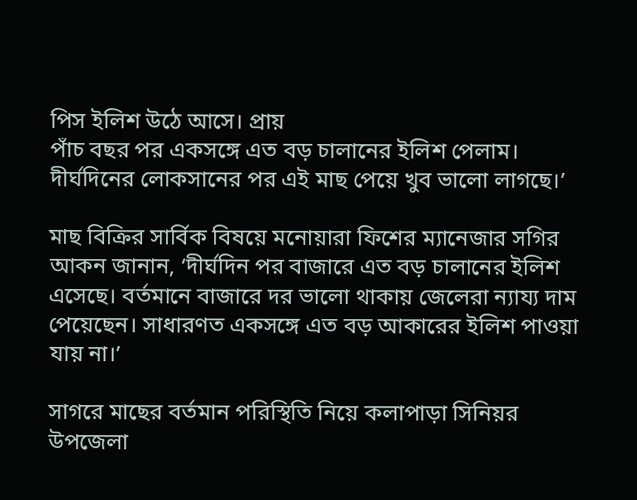পিস ইলিশ উঠে আসে। প্রায়
পাঁচ বছর পর একসঙ্গে এত বড় চালানের ইলিশ পেলাম। দীর্ঘদিনের লোকসানের পর এই মাছ পেয়ে খুব ভালো লাগছে।’

মাছ বিক্রির সার্বিক বিষয়ে মনোয়ারা ফিশের ম্যানেজার সগির আকন জানান, ‘দীর্ঘদিন পর বাজারে এত বড় চালানের ইলিশ এসেছে। বর্তমানে বাজারে দর ভালো থাকায় জেলেরা ন্যায্য দাম পেয়েছেন। সাধারণত একসঙ্গে এত বড় আকারের ইলিশ পাওয়া যায় না।’

সাগরে মাছের বর্তমান পরিস্থিতি নিয়ে কলাপাড়া সিনিয়র উপজেলা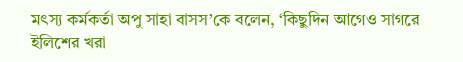মৎস্য কর্মকর্তা অপু সাহা বাসস’কে বলেন, ‘কিছুদিন আগেও সাগরে ইলিশের খরা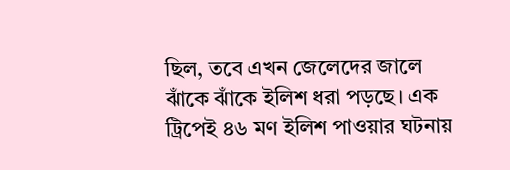ছিল, তবে এখন জেলেদের জালে ঝাঁকে ঝাঁকে ইলিশ ধরা পড়ছে। এক ট্রিপেই ৪৬ মণ ইলিশ পাওয়ার ঘটনায়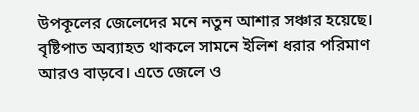উপকূলের জেলেদের মনে নতুন আশার সঞ্চার হয়েছে। বৃষ্টিপাত অব্যাহত থাকলে সামনে ইলিশ ধরার পরিমাণ আরও বাড়বে। এতে জেলে ও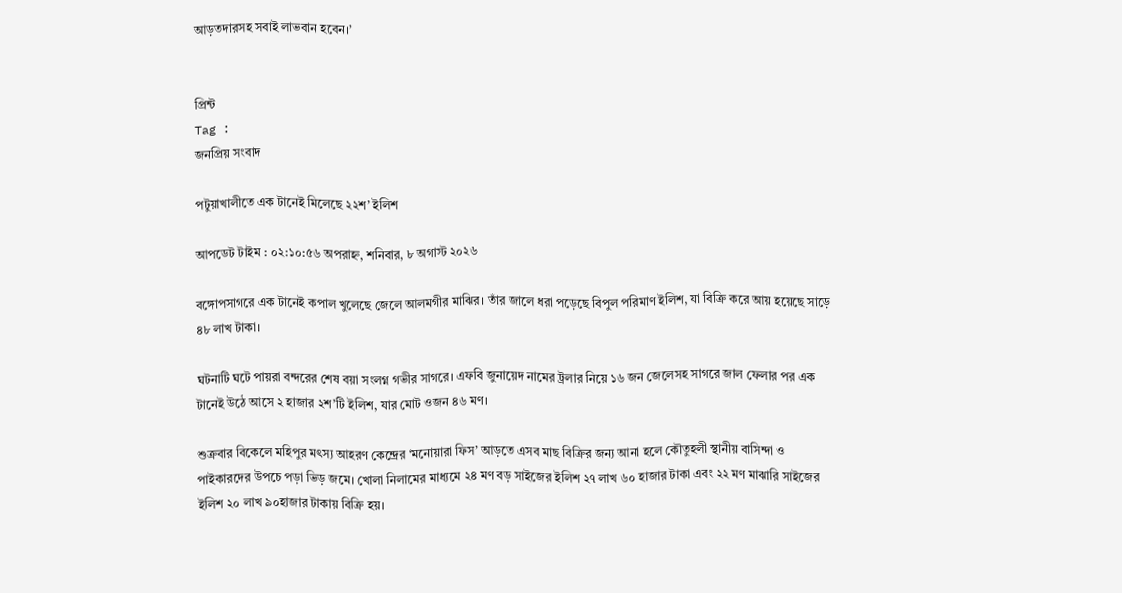আড়তদারসহ সবাই লাভবান হবেন।’


প্রিন্ট
Tag :
জনপ্রিয় সংবাদ

পটুয়াখালীতে এক টানেই মিলেছে ২২শ’ ইলিশ

আপডেট টাইম : ০২:১০:৫৬ অপরাহ্ন, শনিবার, ৮ অগাস্ট ২০২৬

বঙ্গোপসাগরে এক টানেই কপাল খুলেছে জেলে আলমগীর মাঝির। তাঁর জালে ধরা পড়েছে বিপুল পরিমাণ ইলিশ, যা বিক্রি করে আয় হয়েছে সাড়ে ৪৮ লাখ টাকা।

ঘটনাটি ঘটে পায়রা বন্দরের শেষ বয়া সংলগ্ন গভীর সাগরে। এফবি জুনায়েদ নামের ট্রলার নিয়ে ১৬ জন জেলেসহ সাগরে জাল ফেলার পর এক টানেই উঠে আসে ২ হাজার ২শ’টি ইলিশ, যার মোট ওজন ৪৬ মণ।

শুক্রবার বিকেলে মহিপুর মৎস্য আহরণ কেন্দ্রের ‘মনোয়ারা ফিস’ আড়তে এসব মাছ বিক্রির জন্য আনা হলে কৌতুহলী স্থানীয় বাসিন্দা ও পাইকারদের উপচে পড়া ভিড় জমে। খোলা নিলামের মাধ্যমে ২৪ মণ বড় সাইজের ইলিশ ২৭ লাখ ৬০ হাজার টাকা এবং ২২ মণ মাঝারি সাইজের ইলিশ ২০ লাখ ৯০হাজার টাকায় বিক্রি হয়।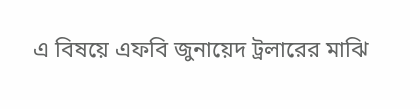এ বিষয়ে এফবি জুনায়েদ ট্রলারের মাঝি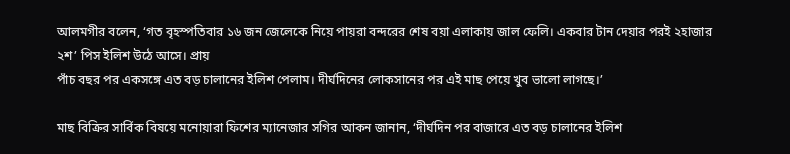আলমগীর বলেন, ‘গত বৃহস্পতিবার ১৬ জন জেলেকে নিয়ে পায়রা বন্দরের শেষ বয়া এলাকায় জাল ফেলি। একবার টান দেয়ার পরই ২হাজার ২শ’ পিস ইলিশ উঠে আসে। প্রায়
পাঁচ বছর পর একসঙ্গে এত বড় চালানের ইলিশ পেলাম। দীর্ঘদিনের লোকসানের পর এই মাছ পেয়ে খুব ভালো লাগছে।’

মাছ বিক্রির সার্বিক বিষয়ে মনোয়ারা ফিশের ম্যানেজার সগির আকন জানান, ‘দীর্ঘদিন পর বাজারে এত বড় চালানের ইলিশ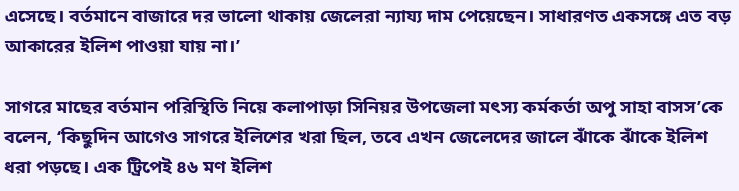এসেছে। বর্তমানে বাজারে দর ভালো থাকায় জেলেরা ন্যায্য দাম পেয়েছেন। সাধারণত একসঙ্গে এত বড় আকারের ইলিশ পাওয়া যায় না।’

সাগরে মাছের বর্তমান পরিস্থিতি নিয়ে কলাপাড়া সিনিয়র উপজেলা মৎস্য কর্মকর্তা অপু সাহা বাসস’কে বলেন, ‘কিছুদিন আগেও সাগরে ইলিশের খরা ছিল, তবে এখন জেলেদের জালে ঝাঁকে ঝাঁকে ইলিশ ধরা পড়ছে। এক ট্রিপেই ৪৬ মণ ইলিশ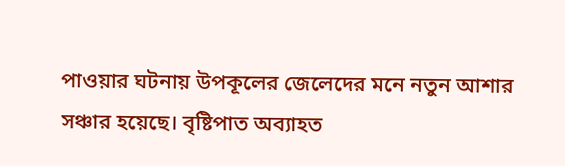পাওয়ার ঘটনায় উপকূলের জেলেদের মনে নতুন আশার সঞ্চার হয়েছে। বৃষ্টিপাত অব্যাহত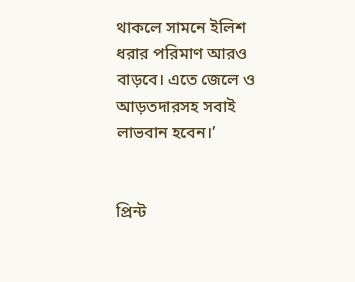থাকলে সামনে ইলিশ ধরার পরিমাণ আরও বাড়বে। এতে জেলে ও আড়তদারসহ সবাই লাভবান হবেন।’


প্রিন্ট